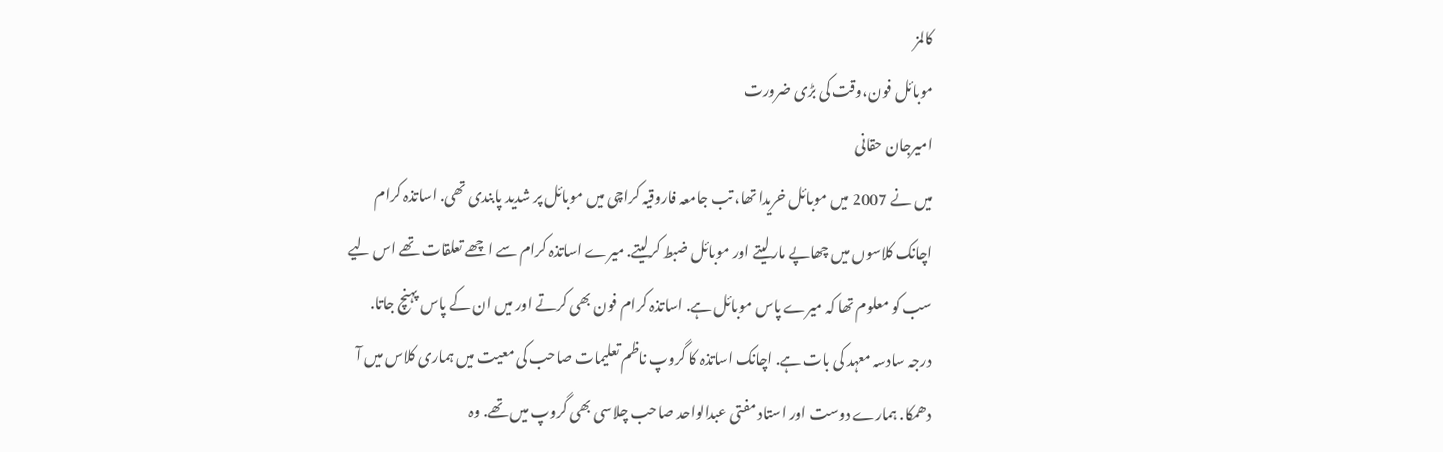کالمز
موبائل فون،وقت کی بڑی ضرورت
امیرجان حقانی
میں نے 2007 میں موبائل خریدا تھا، تب جامعہ فاروقیہ کراچی میں موبائل پر شدید پابندی تھی. اساتذہ کرام اچانک کلاسوں میں چھاپے مارلیتے اور موبائل ضبط کرلیتے. میرے اساتذہ کرام سے اچھے تعلقات تھے اس لیے سب کو معلوم تھا کہ میرے پاس موبائل ہے. اساتذہ کرام فون بھی کرتے اور میں ان کے پاس پہنچ جاتا.
درجہ سادسہ معہد کی بات ہے. اچانک اساتذہ کا گروپ ناظم تعلیمات صاحب کی معیت میں ہماری کلاس میں آ دھمکا. ہمارے دوست اور استاد مفتی عبدالواحد صاحب چلاسی بھی گروپ میں تھے. وہ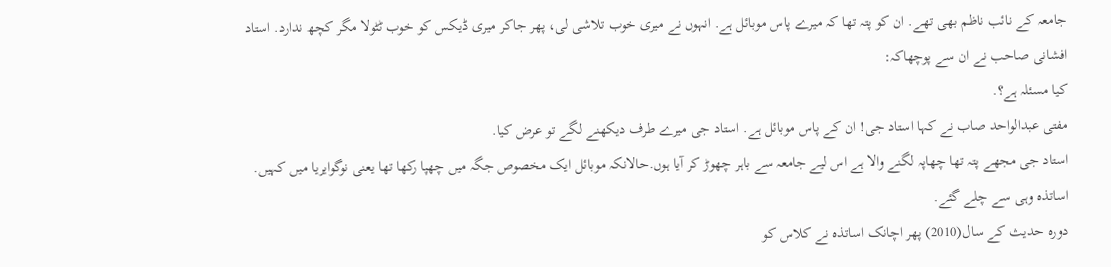جامعہ کے نائب ناظم بھی تھے. ان کو پتہ تھا کہ میرے پاس موبائل ہے. انہوں نے میری خوب تلاشی لی، پھر جاکر میری ڈیکس کو خوب ٹٹولا مگر کچھ ندارد. استاد افشانی صاحب نے ان سے پوچھاکہ:
کیا مسئلہ ہے؟.
مفتی عبدالواحد صاب نے کہا استاد جی! ان کے پاس موبائل ہے. استاد جی میرے طرف دیکھنے لگے تو عرض کیا.
استاد جی مجھے پتہ تھا چھاپہ لگنے والا ہے اس لیے جامعہ سے باہر چھوڑ کر آیا ہوں.حالانکہ موبائل ایک مخصوص جگہ میں چھپا رکھا تھا یعنی نوگوایریا میں کہیں. اساتذہ وہی سے چلے گئے.
دورہ حدیث کے سال(2010) پھر اچانک اساتذہ نے کلاس کو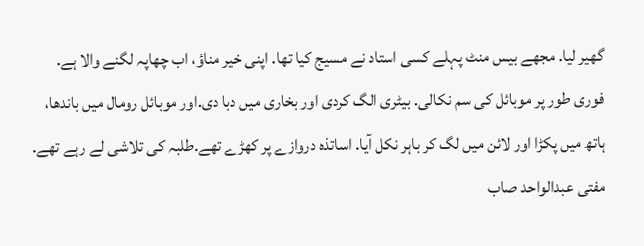گھیر لیا. مجھے بیس منٹ پہلے کسی استاد نے مسیج کیا تھا. اپنی خیر مناؤ، اب چھاپہ لگنے والا ہے. فوری طور پر موبائل کی سم نکالی. بیٹری الگ کردی اور بخاری میں دبا دی.اور موبائل رومال میں باندھا، ہاتھ میں پکڑا اور لائن میں لگ کر باہر نکل آیا. اساتذہ دروازے پر کھڑے تھے.طلبہ کی تلاشی لے رہے تھے. مفتی عبدالواحد صاب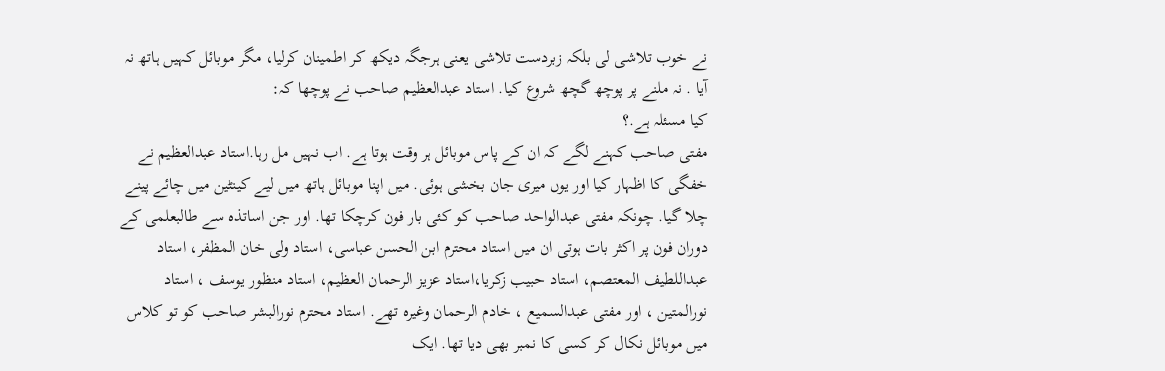نے خوب تلاشی لی بلکہ زبردست تلاشی یعنی ہرجگہ دیکھ کر اطمینان کرلیا، مگر موبائل کہیں ہاتھ نہ آیا . نہ ملنے پر پوچھ گچھ شروع کیا. استاد عبدالعظیم صاحب نے پوچھا کہ:
کیا مسئلہ ہے.؟
مفتی صاحب کہنے لگے کہ ان کے پاس موبائل ہر وقت ہوتا ہے. اب نہیں مل رہا.استاد عبدالعظیم نے خفگی کا اظہار کیا اور یوں میری جان بخشی ہوئی. میں اپنا موبائل ہاتھ میں لیے کینٹین میں چائے پینے چلا گیا. چونکہ مفتی عبدالواحد صاحب کو کئی بار فون کرچکا تھا. اور جن اساتذہ سے طالبعلمی کے دوران فون پر اکثر بات ہوتی ان میں استاد محترم ابن الحسن عباسی، استاد ولی خان المظفر، استاد عبداللطیف المعتصم، استاد حبیب زکریا،استاد عزیز الرحمان العظیم، استاد منظور یوسف ، استاد نورالمتین ، اور مفتی عبدالسمیع ، خادم الرحمان وغیرہ تھے. استاد محترم نورالبشر صاحب کو تو کلاس میں موبائل نکال کر کسی کا نمبر بھی دیا تھا. ایک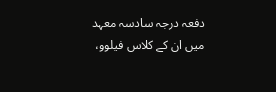دفعہ درجہ سادسہ معہد میں ان کے کلاس فیلوو،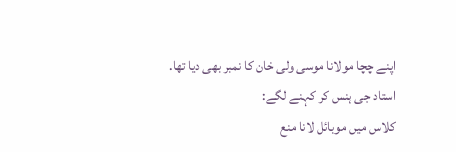اپنے چچا مولانا موسی ولی خان کا نمبر بھی دیا تھا. استاد جی ہنس کر کہنے لگے:
کلاس میں موبائل لانا منع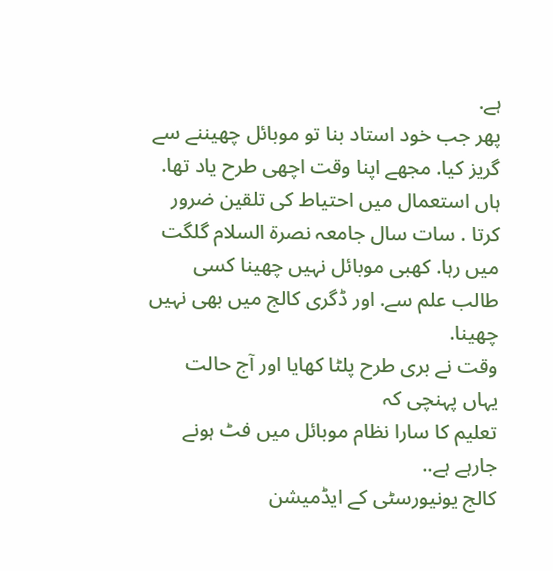ہے.
پھر جب خود استاد بنا تو موبائل چھیننے سے گریز کیا. مجھے اپنا وقت اچھی طرح یاد تھا. ہاں استعمال میں احتیاط کی تلقین ضرور کرتا . سات سال جامعہ نصرۃ السلام گلگت میں رہا. کھبی موبائل نہیں چھینا کسی طالب علم سے. اور ڈگری کالج میں بھی نہیں چھینا.
وقت نے بری طرح پلٹا کھایا اور آج حالت یہاں پہنچی کہ
تعلیم کا سارا نظام موبائل میں فٹ ہونے جارہے ہے..
کالج یونیورسٹی کے ایڈمیشن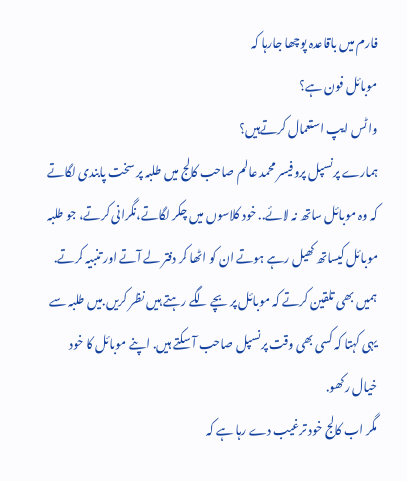فارم میں باقاعدہ پوچھا جارہا کہ
موبائل فون ہے؟
واٹس ایپ استعمال کرتےہیں؟
ہمارے پرنسپل پروفیسر محمد عالم صاحب کالج میں طلبہ پر سخت پابندی لگاتے کہ وہ موبائل ساتھ نہ لائے.. خود کلاسوں میں چکر لگاتے،نگرانی کرتے، جو طلبہ موبائل کیساتھ کھیل رہے ہوتے ان کو اٹھا کر دفتر لے آتے اور تنبیہ کرتے. ہمیں بھی تلقین کرتے کہ موبائل پر بچے لگے رہتے ہیں نظر کریں.میں طلبہ سے یہی کہتا کہ کسی بھی وقت پرنسپل صاحب آ سکتے ہیں. اپنے موبائل کا خود خیال رکھو.
مگر اب کالج خود ترغیب دے رہا ہے کہ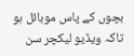بچوں کے پاس موبائل ہو تاکہ ویڈیو لیکچر سن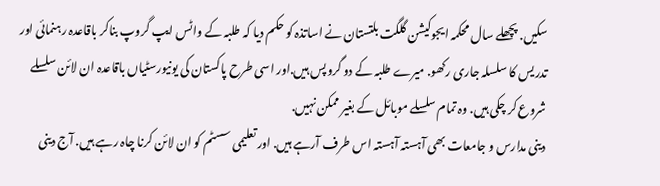سکیں. پچھلے سال محکمہ ایجوکیشن گلگت بلتستان نے اساتذہ کو حکم دیا کہ طلبہ کے واٹس ایپ گروپ بناکر باقاعدہ رہنمائی اور تدریس کا سلسلہ جاری رکھو. میرے طلبہ کے دو گروپس ہیں.اور اسی طرح پاکستان کی یونیورسٹیاں باقاعدہ ان لائن سلسلے شروع کر چکی ہیں. وہ تمام سلسلے موبائل کے بغیر ممکن نہیں.
دینی مدارس و جامعات بھی آہستہ آہستہ اس طرف آرہے ہیں. اور تعلیمی سسٹم کو ان لائن کرنا چاہ رہے ہیں. آج دینی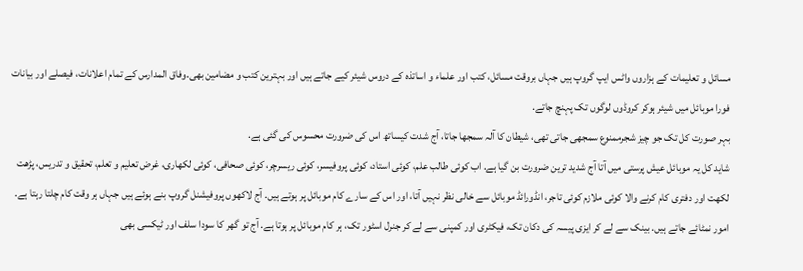مسائل و تعلیمات کے ہزاروں واٹس ایپ گروپ ہیں جہاں بروقت مسائل، کتب اور علماء و اساتذہ کے دروس شیئر کیے جاتے ہیں اور بہترین کتب و مضامین بھی.وفاق المدارس کے تمام اعلانات، فیصلے اور بیانات فورا موبائل میں شیئر ہوکر کروڈوں لوگوں تک پہنچ جاتے.
بہر صورت کل تک جو چیز شجرممنوع سمجھی جاتی تھی، شیطان کا آلہ سمجھا جاتا، آج شدت کیساتھ اس کی ضرورت محسوس کی گئی ہے.
شاید کل یہ موبائل عیش پرستی میں آتا آج شدید ترین ضرورت بن گیا ہے. اب کوئی طالب علم، کوئی استاد، کوئی پروفیسر، کوئی ریسرچر، کوئی صحافی، کوئی لکھاری، غرض تعلیم و تعلم، تحقیق و تدریس، پڑھت لکھت اور دفتری کام کرنے والا کوئی ملازم کوئی تاجر، انڈورائڈ موبائل سے خالی نظر نہیں آتا، اور اس کے سارے کام موبائل پر ہوتے ہیں. آج لاکھوں پروفیشنل گروپ بنے ہوئے ہیں جہاں ہر وقت کام چلتا رہتا ہے. امور نمٹائے جاتے ہیں. بینک سے لے کر ایزی پیسہ کی دکان تک، فیکٹری اور کمپنی سے لے کر جنرل اسٹور تک، ہر کام موبائل پر ہوتا ہے. آج تو گھر کا سودا سلف اور ٹیکسی بھی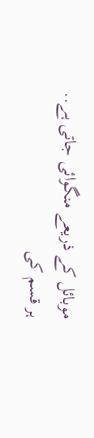موبائل کے ذریعے منگوائی جاتی ہے..
ہر قسم کی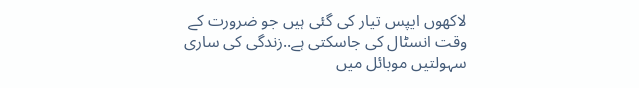لاکھوں ایپس تیار کی گئی ہیں جو ضرورت کے وقت انسٹال کی جاسکتی ہے..زندگی کی ساری سہولتیں موبائل میں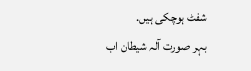شفٹ ہوچکی ہیں.
بہر صورت آلہ شیطان اب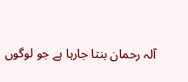آلہ رحمان بنتا جارہا ہے جو لوگوں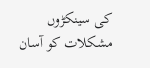کی سینکڑوں مشکلات کو آسان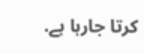کرتا جارہا ہے.